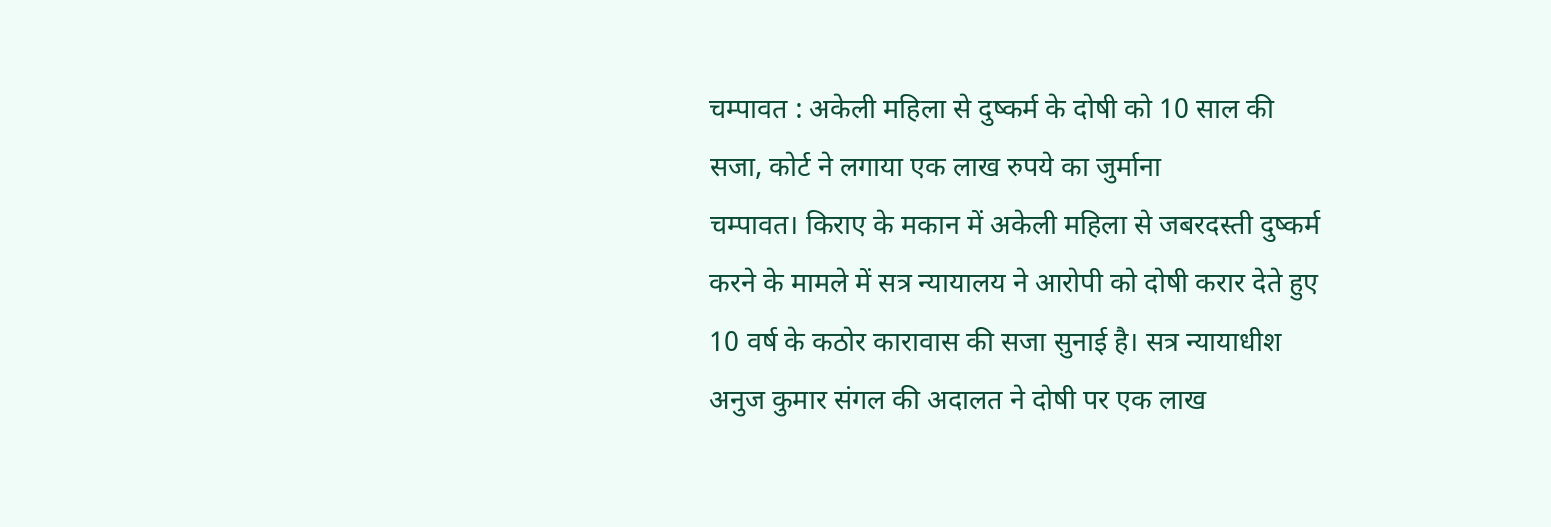चम्पावत : अकेली महिला से दुष्कर्म के दोषी को 10 साल की सजा, कोर्ट ने लगाया एक लाख रुपये का जुर्माना
चम्पावत। किराए के मकान में अकेली महिला से जबरदस्ती दुष्कर्म करने के मामले में सत्र न्यायालय ने आरोपी को दोषी करार देते हुए 10 वर्ष के कठोर कारावास की सजा सुनाई है। सत्र न्यायाधीश अनुज कुमार संगल की अदालत ने दोषी पर एक लाख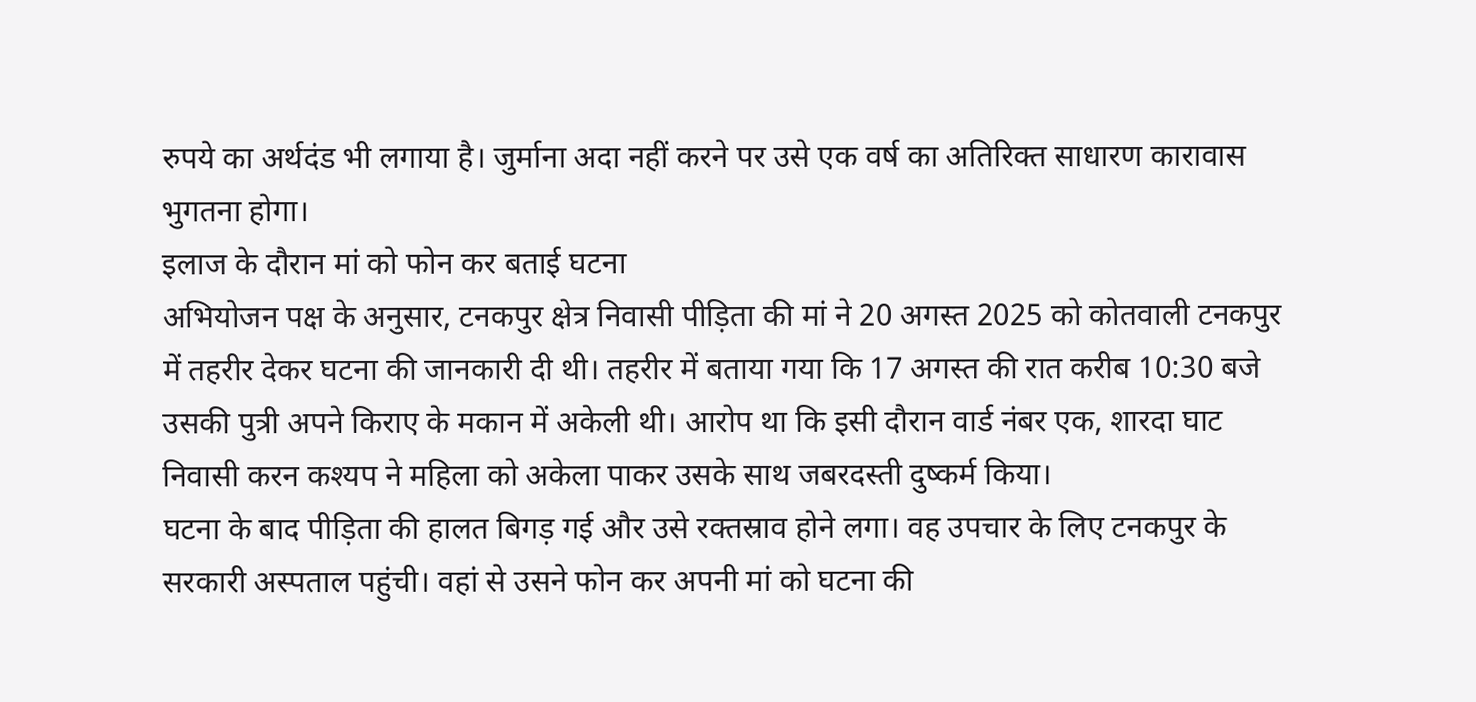रुपये का अर्थदंड भी लगाया है। जुर्माना अदा नहीं करने पर उसे एक वर्ष का अतिरिक्त साधारण कारावास भुगतना होगा।
इलाज के दौरान मां को फोन कर बताई घटना
अभियोजन पक्ष के अनुसार, टनकपुर क्षेत्र निवासी पीड़िता की मां ने 20 अगस्त 2025 को कोतवाली टनकपुर में तहरीर देकर घटना की जानकारी दी थी। तहरीर में बताया गया कि 17 अगस्त की रात करीब 10:30 बजे उसकी पुत्री अपने किराए के मकान में अकेली थी। आरोप था कि इसी दौरान वार्ड नंबर एक, शारदा घाट निवासी करन कश्यप ने महिला को अकेला पाकर उसके साथ जबरदस्ती दुष्कर्म किया।
घटना के बाद पीड़िता की हालत बिगड़ गई और उसे रक्तस्राव होने लगा। वह उपचार के लिए टनकपुर के सरकारी अस्पताल पहुंची। वहां से उसने फोन कर अपनी मां को घटना की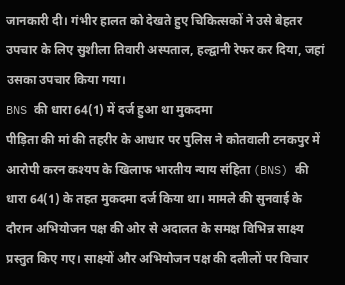जानकारी दी। गंभीर हालत को देखते हुए चिकित्सकों ने उसे बेहतर उपचार के लिए सुशीला तिवारी अस्पताल, हल्द्वानी रेफर कर दिया, जहां उसका उपचार किया गया।
BNS की धारा 64(1) में दर्ज हुआ था मुकदमा
पीड़िता की मां की तहरीर के आधार पर पुलिस ने कोतवाली टनकपुर में आरोपी करन कश्यप के खिलाफ भारतीय न्याय संहिता (BNS) की धारा 64(1) के तहत मुकदमा दर्ज किया था। मामले की सुनवाई के दौरान अभियोजन पक्ष की ओर से अदालत के समक्ष विभिन्न साक्ष्य प्रस्तुत किए गए। साक्ष्यों और अभियोजन पक्ष की दलीलों पर विचार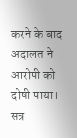करने के बाद अदालत ने आरोपी को दोषी पाया। सत्र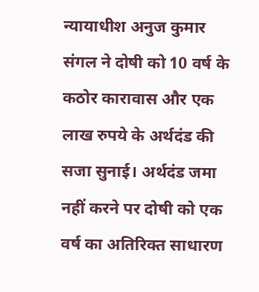न्यायाधीश अनुज कुमार संगल ने दोषी को 10 वर्ष के कठोर कारावास और एक लाख रुपये के अर्थदंड की सजा सुनाई। अर्थदंड जमा नहीं करने पर दोषी को एक वर्ष का अतिरिक्त साधारण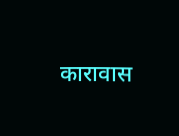कारावास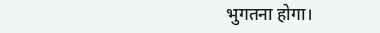भुगतना होगा।